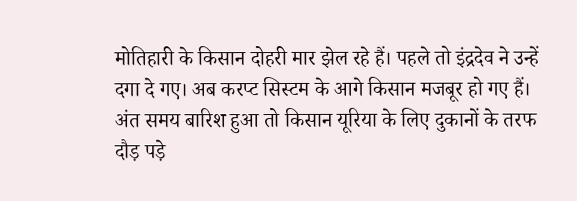मोतिहारी के किसान दोहरी मार झेल रहे हैं। पहले तो इंद्रदेव ने उन्हें दगा दे गए। अब करप्ट सिस्टम के आगे किसान मजबूर हो गए हैं। अंत समय बारिश हुआ तो किसान यूरिया के लिए दुकानों के तरफ दौड़ पड़े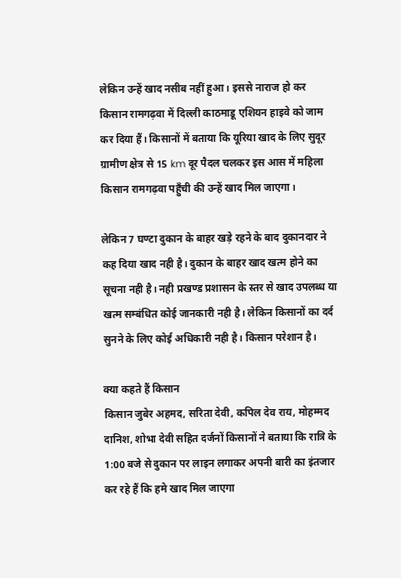लेकिन उन्हें खाद नसीब नहीं हुआ। इससे नाराज हो कर किसान रामगढ़वा में दिल्ली काठमाडू एशियन हाइवे को जाम कर दिया हैं। किसानों में बताया कि यूरिया खाद के लिए सुदूर ग्रामीण क्षेत्र से 15 km दूर पैदल चलकर इस आस में महिला किसान रामगढ़वा पहुँची की उन्हें खाद मिल जाएगा।

लेकिन 7 घण्टा दुकान के बाहर खड़े रहने के बाद दुकानदार ने कह दिया खाद नही है। दुकान के बाहर खाद खत्म होने का सूचना नही है। नही प्रखण्ड प्रशासन के स्तर से खाद उपलब्ध या खत्म सम्बंधित कोई जानकारी नही है। लेकिन किसानों का दर्द सुनने के लिए कोई अधिकारी नही है। किसान परेशान है।

क्या कहते हैं किसान
किसान जुबेर अहमद, सरिता देवी, कपिल देव राय, मोहम्मद दानिश, शोभा देवी सहित दर्जनों किसानों ने बताया कि रात्रि के 1:00 बजे से दुकान पर लाइन लगाकर अपनी बारी का इंतजार कर रहे हैं कि हमे खाद मिल जाएगा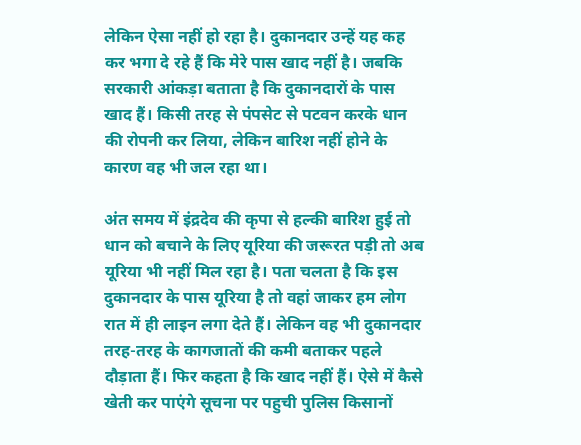लेकिन ऐसा नहीं हो रहा है। दुकानदार उन्हें यह कह कर भगा दे रहे हैं कि मेरे पास खाद नहीं है। जबकि सरकारी आंकड़ा बताता है कि दुकानदारों के पास खाद हैं। किसी तरह से पंपसेट से पटवन करके धान की रोपनी कर लिया, लेकिन बारिश नहीं होने के कारण वह भी जल रहा था।

अंत समय में इंद्रदेव की कृपा से हल्की बारिश हुई तो धान को बचाने के लिए यूरिया की जरूरत पड़ी तो अब यूरिया भी नहीं मिल रहा है। पता चलता है कि इस दुकानदार के पास यूरिया है तो वहां जाकर हम लोग रात में ही लाइन लगा देते हैं। लेकिन वह भी दुकानदार तरह-तरह के कागजातों की कमी बताकर पहले दौड़ाता हैं। फिर कहता है कि खाद नहीं हैं। ऐसे में कैसे खेती कर पाएंगे सूचना पर पहुची पुलिस किसानों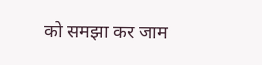को समझा कर जाम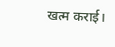खत्म कराई।